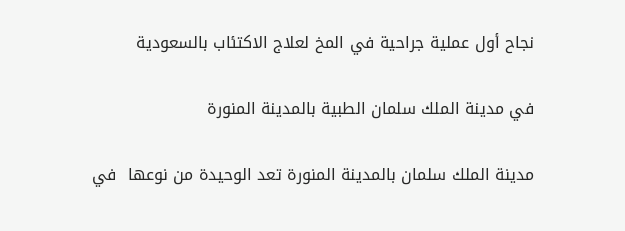نجاح أول عملية جراحية في المخ لعلاج الاكتئاب بالسعودية

في مدينة الملك سلمان الطبية بالمدينة المنورة

مدينة الملك سلمان بالمدينة المنورة تعد الوحيدة من نوعها  في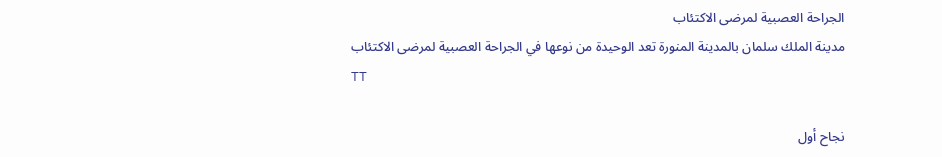الجراحة العصبية لمرضى الاكتئاب
مدينة الملك سلمان بالمدينة المنورة تعد الوحيدة من نوعها في الجراحة العصبية لمرضى الاكتئاب
TT

نجاح أول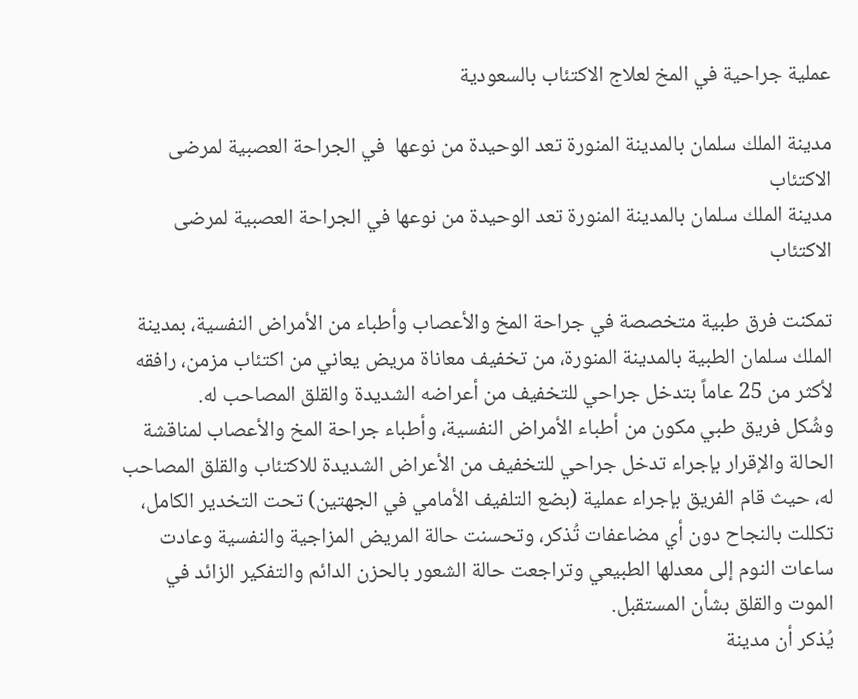عملية جراحية في المخ لعلاج الاكتئاب بالسعودية

مدينة الملك سلمان بالمدينة المنورة تعد الوحيدة من نوعها  في الجراحة العصبية لمرضى الاكتئاب
مدينة الملك سلمان بالمدينة المنورة تعد الوحيدة من نوعها في الجراحة العصبية لمرضى الاكتئاب

تمكنت فرق طبية متخصصة في جراحة المخ والأعصاب وأطباء من الأمراض النفسية، بمدينة الملك سلمان الطبية بالمدينة المنورة، من تخفيف معاناة مريض يعاني من اكتئاب مزمن، رافقه لأكثر من 25 عاماً بتدخل جراحي للتخفيف من أعراضه الشديدة والقلق المصاحب له.
وشُكل فريق طبي مكون من أطباء الأمراض النفسية، وأطباء جراحة المخ والأعصاب لمناقشة الحالة والإقرار بإجراء تدخل جراحي للتخفيف من الأعراض الشديدة للاكتئاب والقلق المصاحب له، حيث قام الفريق بإجراء عملية (بضع التلفيف الأمامي في الجهتين) تحت التخدير الكامل، تكللت بالنجاح دون أي مضاعفات تُذكر، وتحسنت حالة المريض المزاجية والنفسية وعادت ساعات النوم إلى معدلها الطبيعي وتراجعت حالة الشعور بالحزن الدائم والتفكير الزائد في الموت والقلق بشأن المستقبل.
يُذكر أن مدينة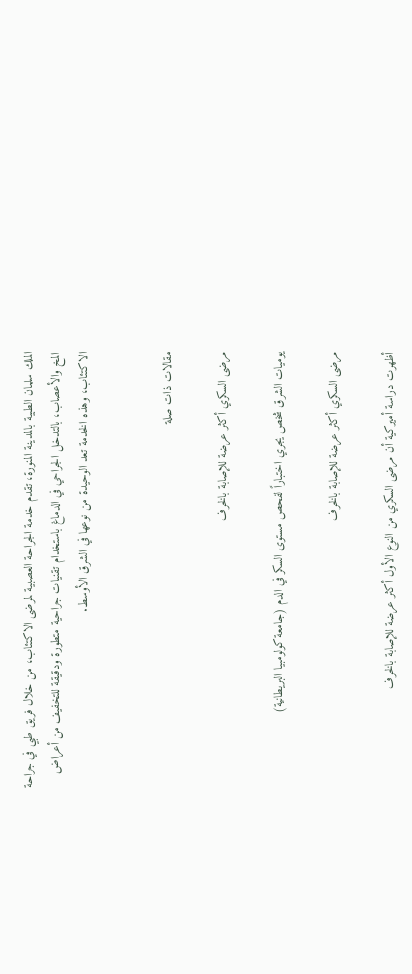الملك سلمان الطبية بالمدينة المنورة، تقدم خدمة الجراحة العصبية لمرضى الاكتئاب، من خلال فريق طبي في جراحة المخ والأعصاب، بالتدخل الجراحي في الدماغ باستخدام تقنيات جراحية متطورة ودقيقة للتخفيف من أعراض الاكتئاب، وهذه الخدمة تعد الوحيدة من نوعها في الشرق الأوسط.


مقالات ذات صلة

مرضى السكري أكثر عرضة للإصابة بالخرف

يوميات الشرق شخص يجري اختباراً لفحص مستوى السكر في الدم (جامعة كولومبيا البريطانية)

مرضى السكري أكثر عرضة للإصابة بالخرف

أظهرت دراسة أميركية أن مرضى السكري من النوع الأول أكثر عرضة للإصابة بالخرف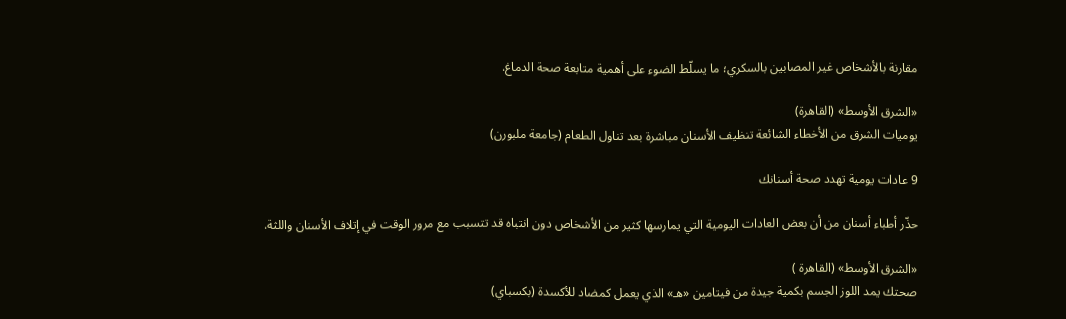مقارنة بالأشخاص غير المصابين بالسكري؛ ما يسلّط الضوء على أهمية متابعة صحة الدماغ.

«الشرق الأوسط» (القاهرة)
يوميات الشرق من الأخطاء الشائعة تنظيف الأسنان مباشرة بعد تناول الطعام (جامعة ملبورن)

9 عادات يومية تهدد صحة أسنانك

حذّر أطباء أسنان من أن بعض العادات اليومية التي يمارسها كثير من الأشخاص دون انتباه قد تتسبب مع مرور الوقت في إتلاف الأسنان واللثة.

«الشرق الأوسط» (القاهرة )
صحتك يمد اللوز الجسم بكمية جيدة من فيتامين «هـ» الذي يعمل كمضاد للأكسدة (بكسباي)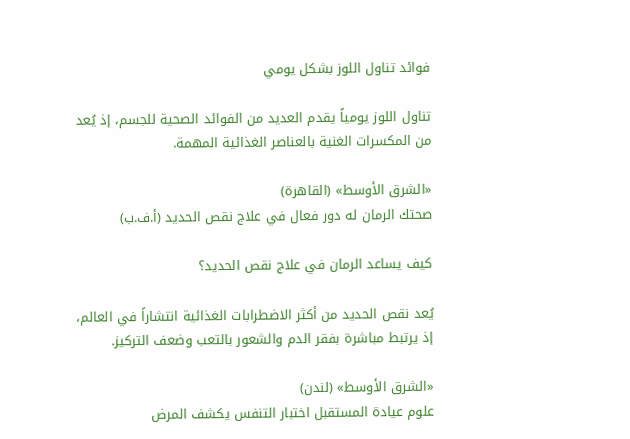فوائد تناول اللوز بشكل يومي

تناول اللوز يومياً يقدم العديد من الفوائد الصحية للجسم، إذ يُعد من المكسرات الغنية بالعناصر الغذائية المهمة.

«الشرق الأوسط» (القاهرة)
صحتك الرمان له دور فعال في علاج نقص الحديد (أ.ف.ب)

كيف يساعد الرمان في علاج نقص الحديد؟

يُعد نقص الحديد من أكثر الاضطرابات الغذائية انتشاراً في العالم، إذ يرتبط مباشرة بفقر الدم والشعور بالتعب وضعف التركيز.

«الشرق الأوسط» (لندن)
علوم عيادة المستقبل اختبار التنفس يكشف المرض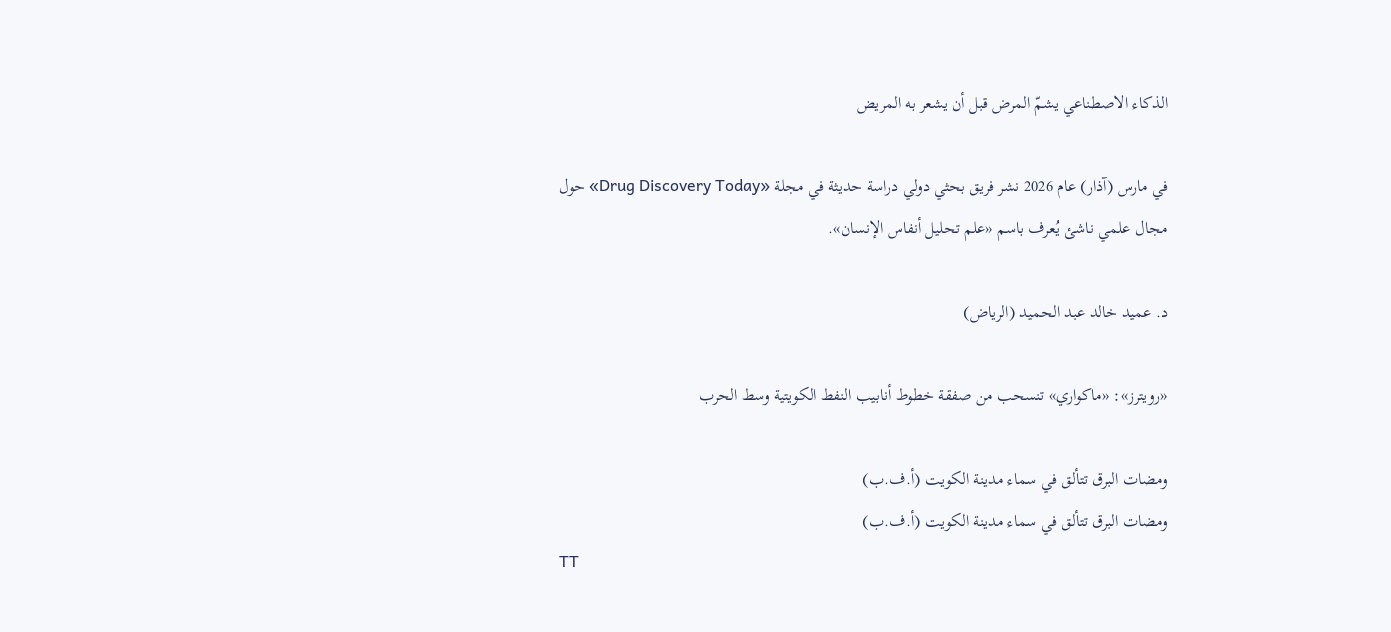الذكاء الاصطناعي يشمّ المرض قبل أن يشعر به المريض

في مارس (آذار) عام 2026 نشر فريق بحثي دولي دراسة حديثة في مجلة «Drug Discovery Today» حول مجال علمي ناشئ يُعرف باسم «علم تحليل أنفاس الإنسان».

د. عميد خالد عبد الحميد (الرياض)

«رويترز»: «ماكواري» تنسحب من صفقة خطوط أنابيب النفط الكويتية وسط الحرب

ومضات البرق تتألق في سماء مدينة الكويت (أ.ف.ب)
ومضات البرق تتألق في سماء مدينة الكويت (أ.ف.ب)
TT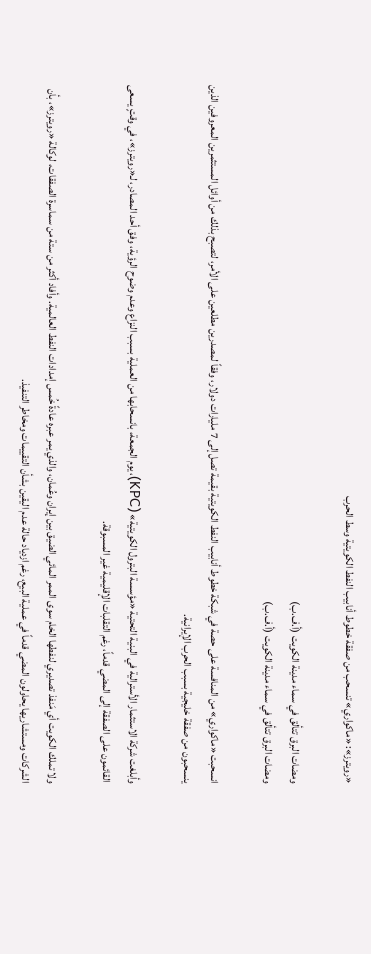«رويترز»: «ماكواري» تنسحب من صفقة خطوط أنابيب النفط الكويتية وسط الحرب

ومضات البرق تتألق في سماء مدينة الكويت (أ.ف.ب)
ومضات البرق تتألق في سماء مدينة الكويت (أ.ف.ب)

انسحبت «ماكواري» من المنافسة على حصة في شبكة خطوط أنابيب النفط الكويتية بقيمة تصل إلى 7 مليارات دولار، وفقاً لمصدرين مطلعين على الأمر، لتصبح بذلك من أوائل المستثمرين المعروفين الذين ينسحبون من صفقة خليجية بسبب الحرب الإيرانية.

وأبلغت شركة الاستثمار الأسترالية في البنية التحتية «مؤسسة البترول الكويتية» (KPC)، يوم الجمعة، بانسحابها من العملية بسبب النزاع وعدم وضوح الرؤية، وفق أحد المصادر، لـ«رويترز»، في وقتٍ يسعى القائمون على الصفقة إلى المضي قدماً، رغم التقلبات الإقليمية غير المسبوقة.

ولا تملك الكويت أي مَنفذ تصديري لنفطها الخام سوى الممر المائي الضيق بين إيران وعُمان، والذي يمر عبره عادةً خُمس إمدادات النفط العالمية. وأفاد أكثر من ستة من سماسرة الصفقات، لوكالة «رويترز»، بأن الشركات ومستشاريها يحاولون المضي قدماً في عملية البيع، رغم ازدياد حالة عدم اليقين بشأن التقييمات ومخاطر التنفيذ.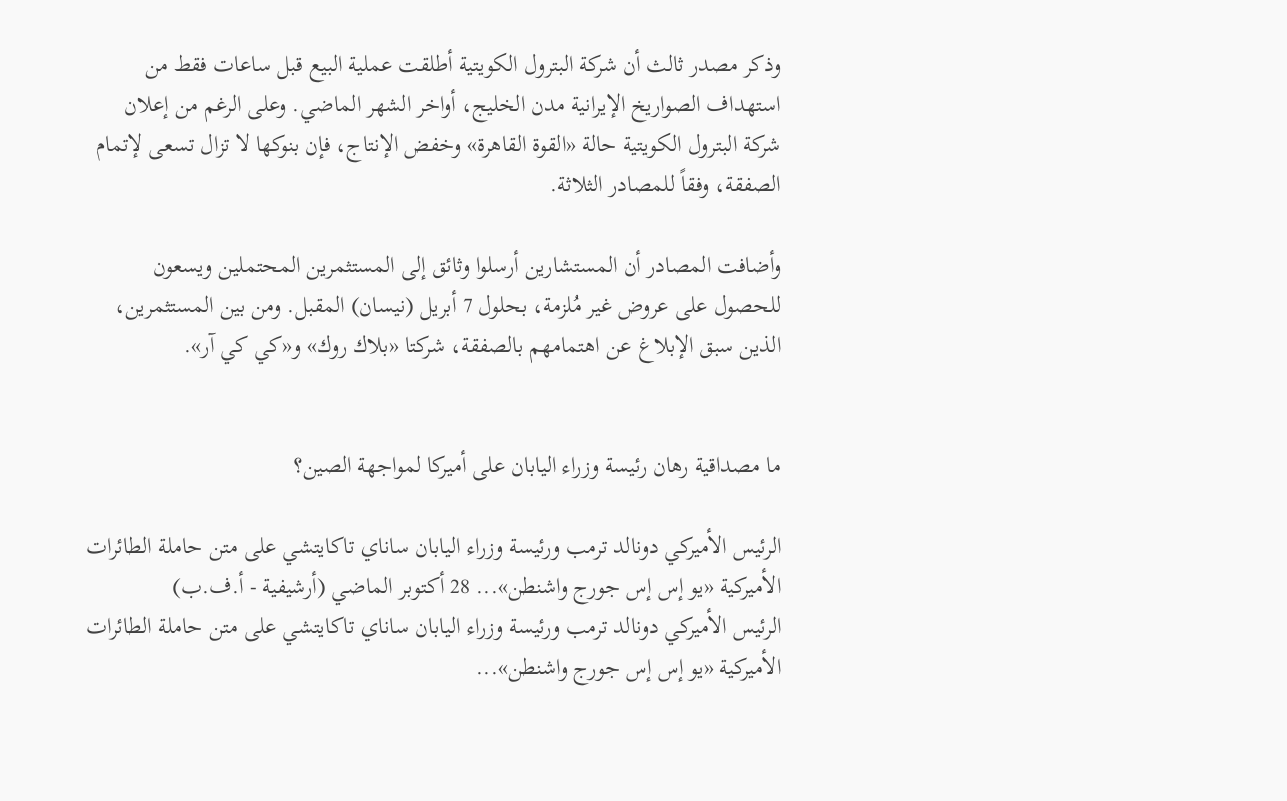وذكر مصدر ثالث أن شركة البترول الكويتية أطلقت عملية البيع قبل ساعات فقط من استهداف الصواريخ الإيرانية مدن الخليج، أواخر الشهر الماضي. وعلى الرغم من إعلان شركة البترول الكويتية حالة «القوة القاهرة» وخفض الإنتاج، فإن بنوكها لا تزال تسعى لإتمام الصفقة، وفقاً للمصادر الثلاثة.

وأضافت المصادر أن المستشارين أرسلوا وثائق إلى المستثمرين المحتملين ويسعون للحصول على عروض غير مُلزمة، بحلول 7 أبريل (نيسان) المقبل. ومن بين المستثمرين، الذين سبق الإبلاغ عن اهتمامهم بالصفقة، شركتا «بلاك روك» و«كي كي آر».


ما مصداقية رهان رئيسة وزراء اليابان على أميركا لمواجهة الصين؟

الرئيس الأميركي دونالد ترمب ورئيسة وزراء اليابان ساناي تاكايتشي على متن حاملة الطائرات الأميركية «يو إس إس جورج واشنطن»... 28 أكتوبر الماضي (أرشيفية - أ.ف.ب)
الرئيس الأميركي دونالد ترمب ورئيسة وزراء اليابان ساناي تاكايتشي على متن حاملة الطائرات الأميركية «يو إس إس جورج واشنطن»...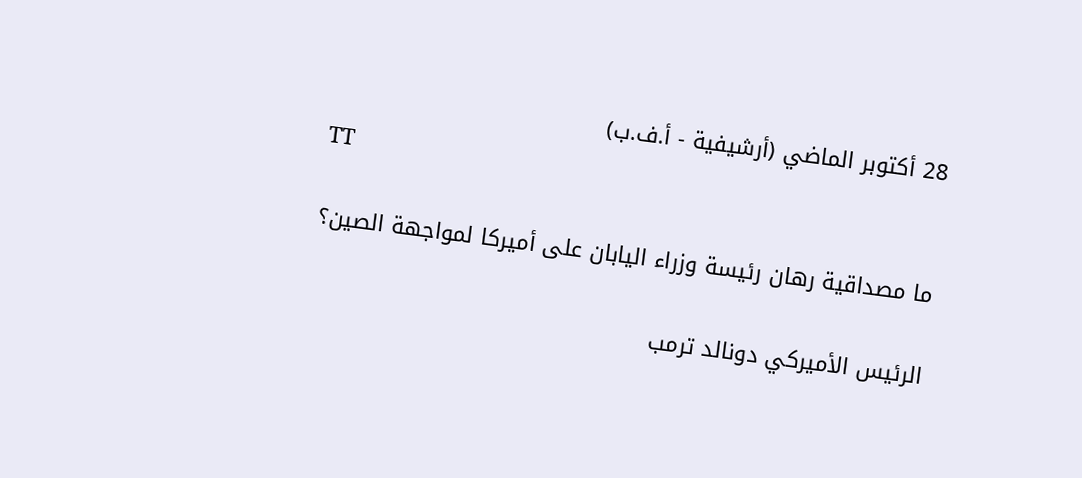28 أكتوبر الماضي (أرشيفية - أ.ف.ب)
TT

ما مصداقية رهان رئيسة وزراء اليابان على أميركا لمواجهة الصين؟

الرئيس الأميركي دونالد ترمب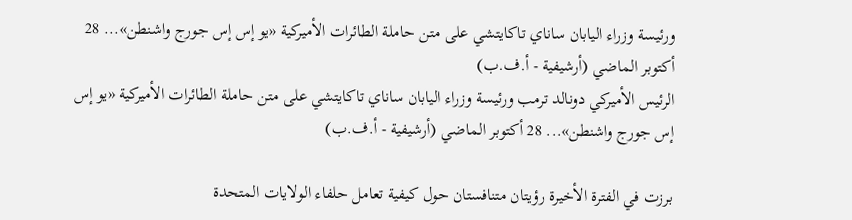ورئيسة وزراء اليابان ساناي تاكايتشي على متن حاملة الطائرات الأميركية «يو إس إس جورج واشنطن»... 28 أكتوبر الماضي (أرشيفية - أ.ف.ب)
الرئيس الأميركي دونالد ترمب ورئيسة وزراء اليابان ساناي تاكايتشي على متن حاملة الطائرات الأميركية «يو إس إس جورج واشنطن»... 28 أكتوبر الماضي (أرشيفية - أ.ف.ب)

برزت في الفترة الأخيرة رؤيتان متنافستان حول كيفية تعامل حلفاء الولايات المتحدة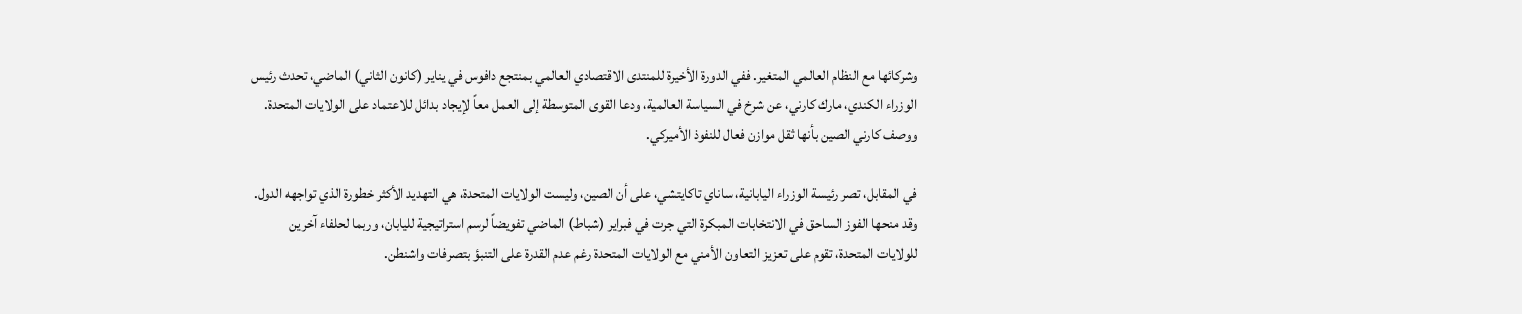وشركائها مع النظام العالمي المتغير. ففي الدورة الأخيرة للمنتدى الاقتصادي العالمي بمنتجع دافوس في يناير (كانون الثاني) الماضي، تحدث رئيس الوزراء الكندي، مارك كارني، عن شرخ في السياسة العالمية، ودعا القوى المتوسطة إلى العمل معاً لإيجاد بدائل للاعتماد على الولايات المتحدة. ووصف كارني الصين بأنها ثقل موازن فعال للنفوذ الأميركي.

في المقابل، تصر رئيسة الوزراء اليابانية، ساناي تاكايتشي، على أن الصين، وليست الولايات المتحدة، هي التهديد الأكثر خطورة الذي تواجهه الدول. وقد منحها الفوز الساحق في الانتخابات المبكرة التي جرت في فبراير (شباط) الماضي تفويضاً لرسم استراتيجية لليابان، وربما لحلفاء آخرين للولايات المتحدة، تقوم على تعزيز التعاون الأمني مع الولايات المتحدة رغم عدم القدرة على التنبؤ بتصرفات واشنطن.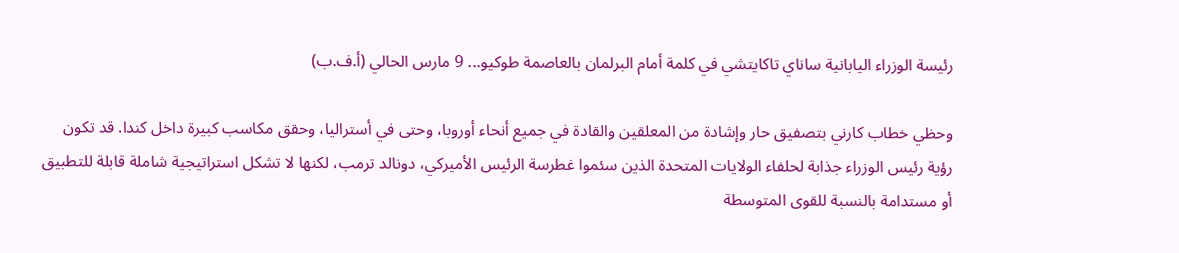رئيسة الوزراء اليابانية ساناي تاكايتشي في كلمة أمام البرلمان بالعاصمة طوكيو... 9 مارس الحالي (أ.ف.ب)

وحظي خطاب كارني بتصفيق حار وإشادة من المعلقين والقادة في جميع أنحاء أوروبا، وحتى في أستراليا، وحقق مكاسب كبيرة داخل كندا. قد تكون رؤية رئيس الوزراء جذابة لحلفاء الولايات المتحدة الذين سئموا غطرسة الرئيس الأميركي، دونالد ترمب، لكنها لا تشكل استراتيجية شاملة قابلة للتطبيق أو مستدامة بالنسبة للقوى المتوسطة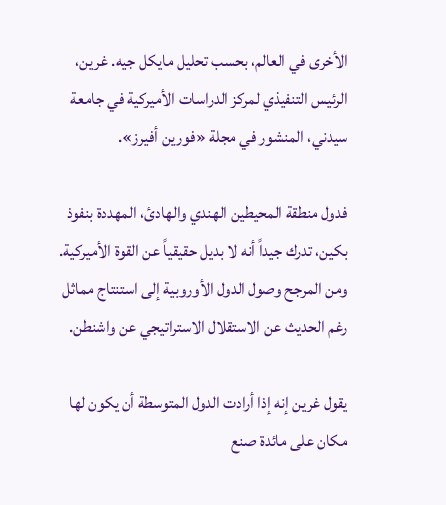الأخرى في العالم، بحسب تحليل مايكل جيه. غرين، الرئيس التنفيذي لمركز الدراسات الأميركية في جامعة سيدني، المنشور في مجلة «فورين أفيرز».

فدول منطقة المحيطين الهندي والهادئ، المهددة بنفوذ بكين، تدرك جيداً أنه لا بديل حقيقياً عن القوة الأميركية. ومن المرجح وصول الدول الأوروبية إلى استنتاج مماثل رغم الحديث عن الاستقلال الاستراتيجي عن واشنطن.

يقول غرين إنه إذا أرادت الدول المتوسطة أن يكون لها مكان على مائدة صنع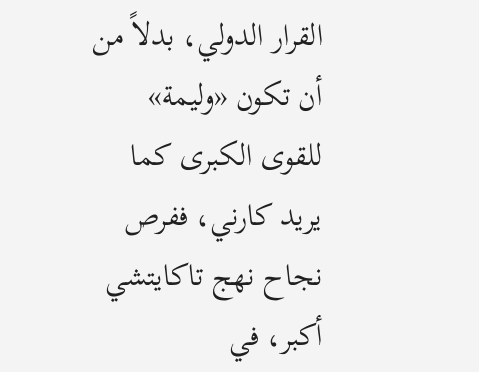القرار الدولي، بدلاً من أن تكون «وليمة» للقوى الكبرى كما يريد كارني، ففرص نجاح نهج تاكايتشي أكبر، في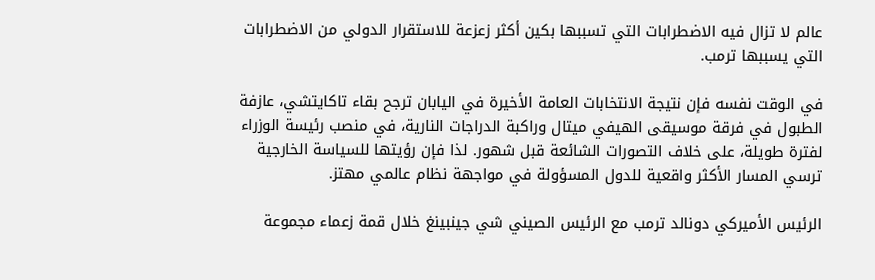عالم لا تزال فيه الاضطرابات التي تسببها بكين أكثر زعزعة للاستقرار الدولي من الاضطرابات التي يسببها ترمب.

في الوقت نفسه فإن نتيجة الانتخابات العامة الأخيرة في اليابان ترجح بقاء تاكايتشي، عازفة الطبول في فرقة موسيقى الهيفي ميتال وراكبة الدراجات النارية، في منصب رئيسة الوزراء لفترة طويلة، على خلاف التصورات الشائعة قبل شهور. لذا فإن رؤيتها للسياسة الخارجية ترسي المسار الأكثر واقعية للدول المسؤولة في مواجهة نظام عالمي مهتز.

الرئيس الأميركي دونالد ترمب مع الرئيس الصيني شي جينبينغ خلال قمة زعماء مجموعة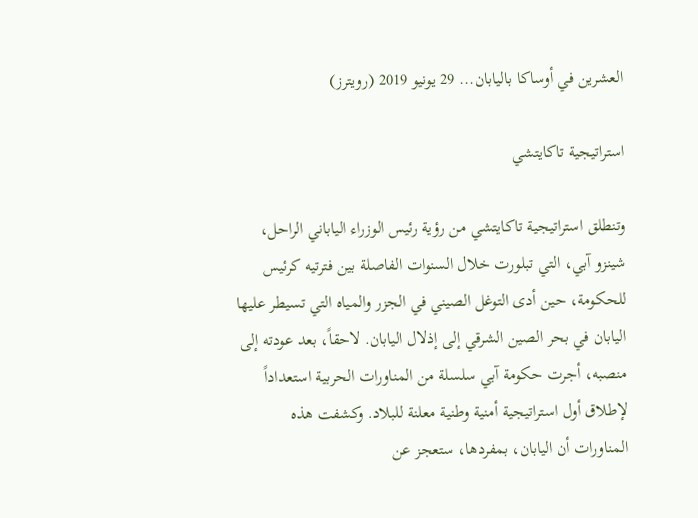العشرين في أوساكا باليابان... 29 يونيو 2019 (رويترز)

استراتيجية تاكايتشي

وتنطلق استراتيجية تاكايتشي من رؤية رئيس الوزراء الياباني الراحل، شينزو آبي، التي تبلورت خلال السنوات الفاصلة بين فترتيه كرئيس للحكومة، حين أدى التوغل الصيني في الجزر والمياه التي تسيطر عليها اليابان في بحر الصين الشرقي إلى إذلال اليابان. لاحقاً، بعد عودته إلى منصبه، أجرت حكومة آبي سلسلة من المناورات الحربية استعداداً لإطلاق أول استراتيجية أمنية وطنية معلنة للبلاد. وكشفت هذه المناورات أن اليابان، بمفردها، ستعجز عن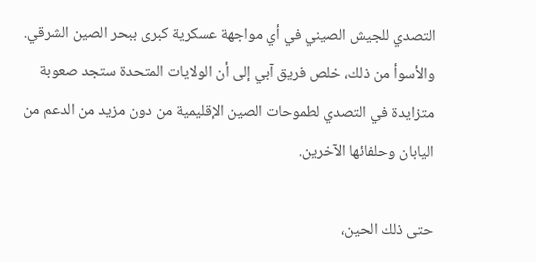التصدي للجيش الصيني في أي مواجهة عسكرية كبرى ببحر الصين الشرقي. والأسوأ من ذلك، خلص فريق آبي إلى أن الولايات المتحدة ستجد صعوبة متزايدة في التصدي لطموحات الصين الإقليمية من دون مزيد من الدعم من اليابان وحلفائها الآخرين.

حتى ذلك الحين،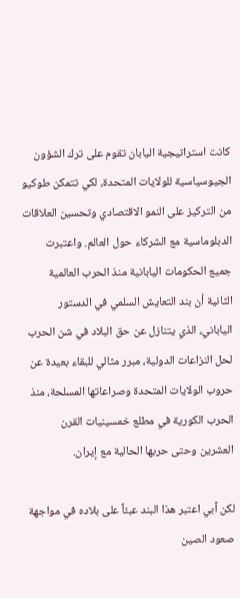كانت استراتيجية اليابان تقوم على ترك الشؤون الجيوسياسية للولايات المتحدة، لكي تتمكن طوكيو من التركيز على النمو الاقتصادي وتحسين العلاقات الدبلوماسية مع الشركاء حول العالم. واعتبرت جميع الحكومات اليابانية منذ الحرب العالمية الثانية أن بند التعايش السلمي في الدستور الياباني، الذي يتنازل عن حق البلاد في شن الحرب لحل النزاعات الدولية، مبرر مثالي للبقاء بعيدة عن حروب الولايات المتحدة وصراعاتها المسلحة، منذ الحرب الكورية في مطلع خمسينيات القرن العشرين وحتى حربها الحالية مع إيران.

لكن آبي اعتبر هذا البند عبئاً على بلاده في مواجهة صعود الصين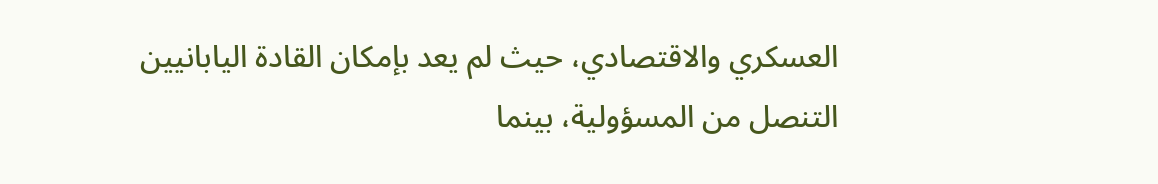العسكري والاقتصادي، حيث لم يعد بإمكان القادة اليابانيين التنصل من المسؤولية، بينما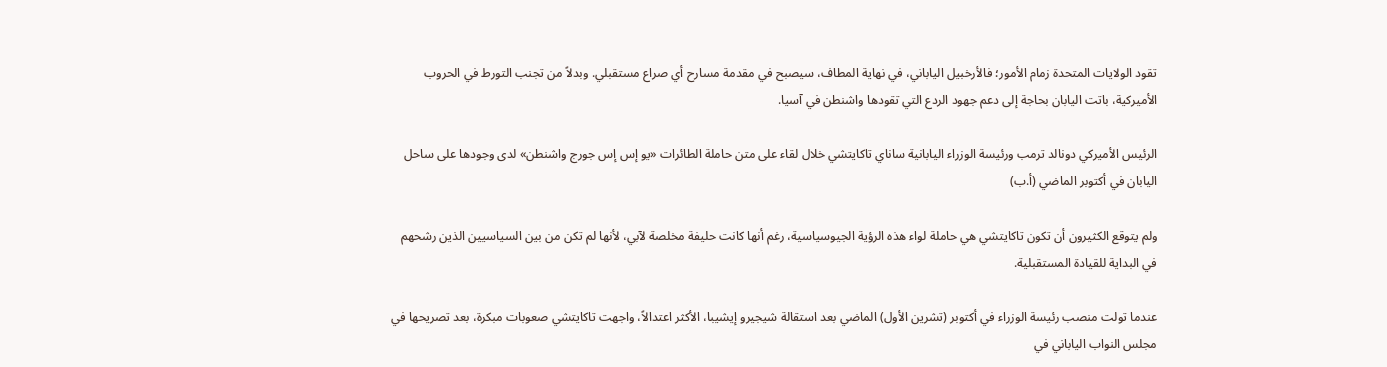تقود الولايات المتحدة زمام الأمور؛ فالأرخبيل الياباني، في نهاية المطاف، سيصبح في مقدمة مسارح أي صراع مستقبلي. وبدلاً من تجنب التورط في الحروب الأميركية، باتت اليابان بحاجة إلى دعم جهود الردع التي تقودها واشنطن في آسيا.

الرئيس الأميركي دونالد ترمب ورئيسة الوزراء اليابانية ساناي تاكايتشي خلال لقاء على متن حاملة الطائرات «يو إس إس جورج واشنطن» لدى وجودها على ساحل اليابان في أكتوبر الماضي (أ.ب)

ولم يتوقع الكثيرون أن تكون تاكايتشي هي حاملة لواء هذه الرؤية الجيوسياسية، رغم أنها كانت حليفة مخلصة لآبي، لأنها لم تكن من بين السياسيين الذين رشحهم في البداية للقيادة المستقبلية.

عندما تولت منصب رئيسة الوزراء في أكتوبر (تشرين الأول) الماضي بعد استقالة شيجيرو إيشيبا، الأكثر اعتدالاً، واجهت تاكايتشي صعوبات مبكرة، بعد تصريحها في مجلس النواب الياباني في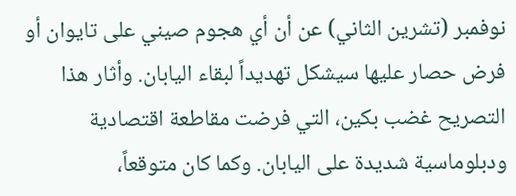نوفمبر (تشرين الثاني) عن أن أي هجوم صيني على تايوان أو فرض حصار عليها سيشكل تهديداً لبقاء اليابان. وأثار هذا التصريح غضب بكين، التي فرضت مقاطعة اقتصادية ودبلوماسية شديدة على اليابان. وكما كان متوقعاً،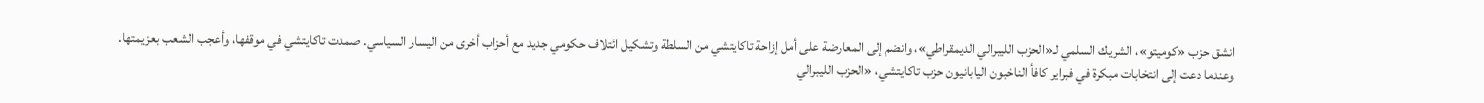انشق حزب «كوميتو»، الشريك السلمي لـ«الحزب الليبرالي الديمقراطي»، وانضم إلى المعارضة على أمل إزاحة تاكايتشي من السلطة وتشكيل ائتلاف حكومي جديد مع أحزاب أخرى من اليسار السياسي. صمدت تاكايتشي في موقفها، وأعجب الشعب بعزيمتها. وعندما دعت إلى انتخابات مبكرة في فبراير كافأ الناخبون اليابانيون حزب تاكايتشي، «الحزب الليبرالي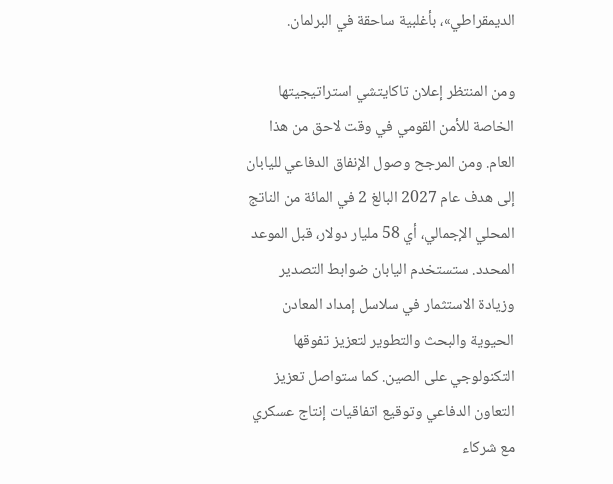الديمقراطي»، بأغلبية ساحقة في البرلمان.

ومن المنتظر إعلان تاكايتشي استراتيجيتها الخاصة للأمن القومي في وقت لاحق من هذا العام. ومن المرجح وصول الإنفاق الدفاعي لليابان إلى هدف عام 2027 البالغ 2 في المائة من الناتج المحلي الإجمالي، أي 58 مليار دولار، قبل الموعد المحدد. ستستخدم اليابان ضوابط التصدير وزيادة الاستثمار في سلاسل إمداد المعادن الحيوية والبحث والتطوير لتعزيز تفوقها التكنولوجي على الصين. كما ستواصل تعزيز التعاون الدفاعي وتوقيع اتفاقيات إنتاج عسكري مع شركاء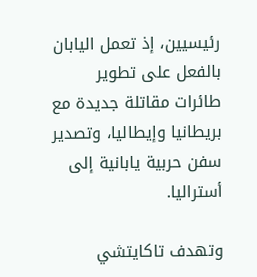رئيسيين، إذ تعمل اليابان بالفعل على تطوير طائرات مقاتلة جديدة مع بريطانيا وإيطاليا، وتصدير سفن حربية يابانية إلى أستراليا.

وتهدف تاكايتشي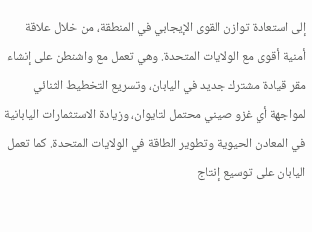إلى استعادة توازن القوى الإيجابي في المنطقة، من خلال علاقة أمنية أقوى مع الولايات المتحدة. وهي تعمل مع واشنطن على إنشاء مقر قيادة مشترك جديد في اليابان، وتسريع التخطيط الثنائي لمواجهة أي غزو صيني محتمل لتايوان، وزيادة الاستثمارات اليابانية في المعادن الحيوية وتطوير الطاقة في الولايات المتحدة. كما تعمل اليابان على توسيع إنتاج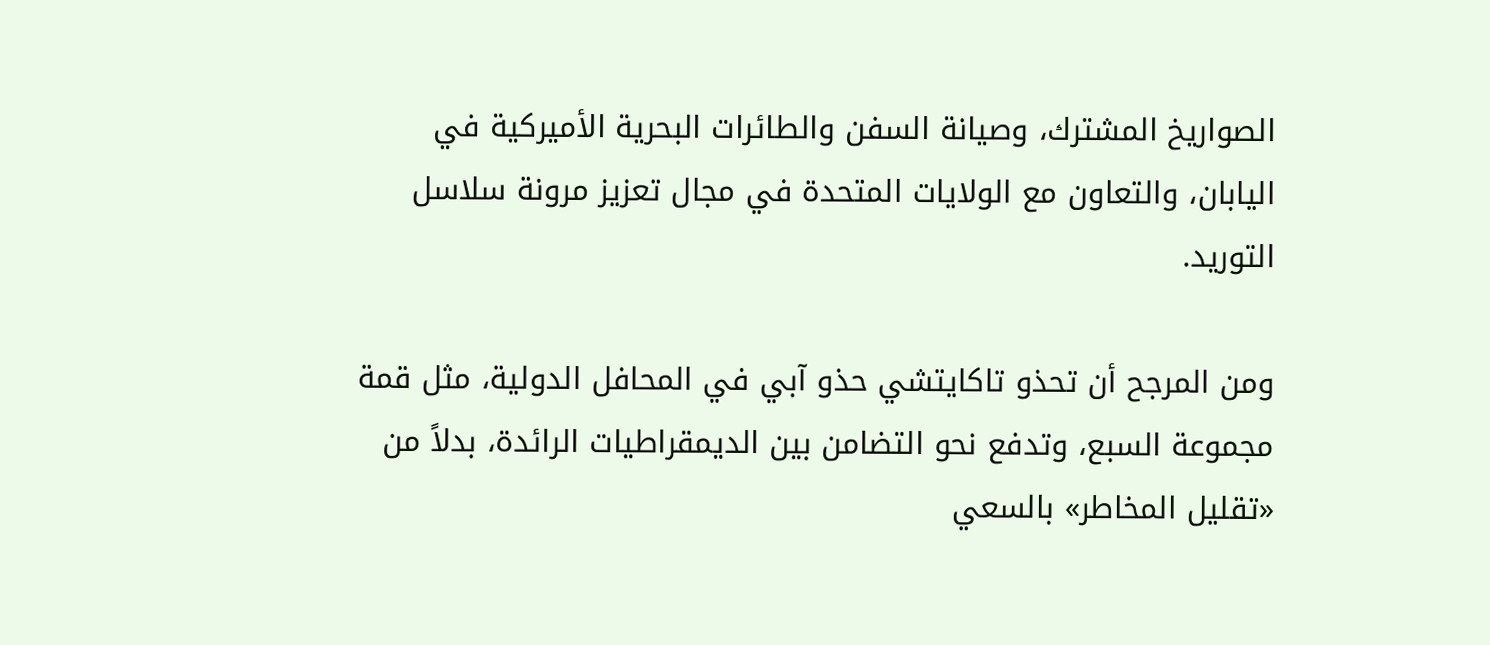الصواريخ المشترك، وصيانة السفن والطائرات البحرية الأميركية في اليابان، والتعاون مع الولايات المتحدة في مجال تعزيز مرونة سلاسل التوريد.

ومن المرجح أن تحذو تاكايتشي حذو آبي في المحافل الدولية، مثل قمة مجموعة السبع، وتدفع نحو التضامن بين الديمقراطيات الرائدة، بدلاً من «تقليل المخاطر» بالسعي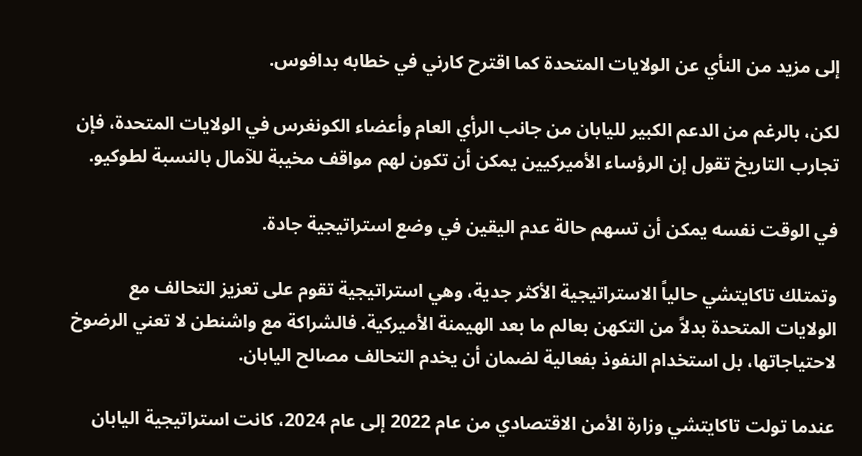إلى مزيد من النأي عن الولايات المتحدة كما اقترح كارني في خطابه بدافوس.

لكن، بالرغم من الدعم الكبير لليابان من جانب الرأي العام وأعضاء الكونغرس في الولايات المتحدة، فإن تجارب التاريخ تقول إن الرؤساء الأميركيين يمكن أن تكون لهم مواقف مخيبة للآمال بالنسبة لطوكيو.

في الوقت نفسه يمكن أن تسهم حالة عدم اليقين في وضع استراتيجية جادة.

وتمتلك تاكايتشي حالياً الاستراتيجية الأكثر جدية، وهي استراتيجية تقوم على تعزيز التحالف مع الولايات المتحدة بدلاً من التكهن بعالم ما بعد الهيمنة الأميركية. فالشراكة مع واشنطن لا تعني الرضوخ لاحتياجاتها، بل استخدام النفوذ بفعالية لضمان أن يخدم التحالف مصالح اليابان.

عندما تولت تاكايتشي وزارة الأمن الاقتصادي من عام 2022 إلى عام 2024، كانت استراتيجية اليابان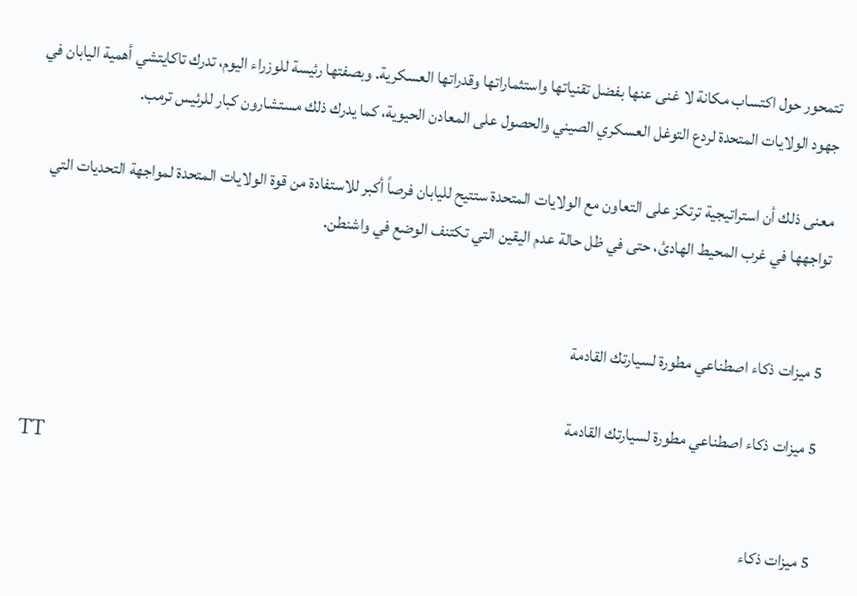تتمحور حول اكتساب مكانة لا غنى عنها بفضل تقنياتها واستثماراتها وقدراتها العسكرية. وبصفتها رئيسة للوزراء اليوم، تدرك تاكايتشي أهمية اليابان في جهود الولايات المتحدة لردع التوغل العسكري الصيني والحصول على المعادن الحيوية، كما يدرك ذلك مستشارون كبار للرئيس ترمب.

معنى ذلك أن استراتيجية ترتكز على التعاون مع الولايات المتحدة ستتيح لليابان فرصاً أكبر للاستفادة من قوة الولايات المتحدة لمواجهة التحديات التي تواجهها في غرب المحيط الهادئ، حتى في ظل حالة عدم اليقين التي تكتنف الوضع في واشنطن.


5 ميزات ذكاء اصطناعي مطورة لسيارتك القادمة

5 ميزات ذكاء اصطناعي مطورة لسيارتك القادمة
TT

5 ميزات ذكاء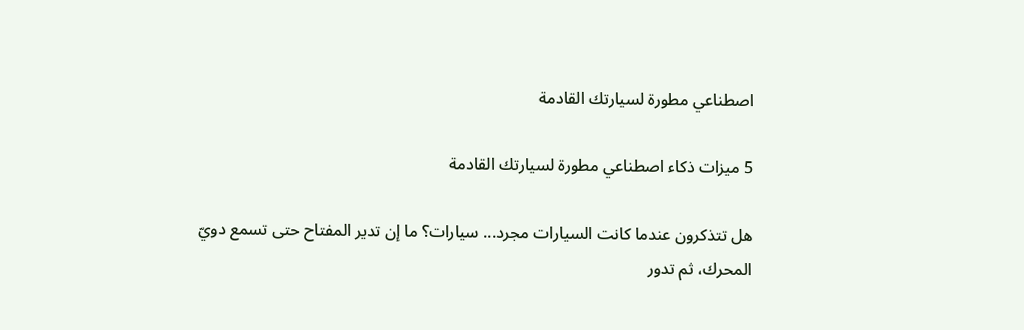اصطناعي مطورة لسيارتك القادمة

5 ميزات ذكاء اصطناعي مطورة لسيارتك القادمة

هل تتذكرون عندما كانت السيارات مجرد... سيارات؟ ما إن تدير المفتاح حتى تسمع دويّ المحرك، ثم تدور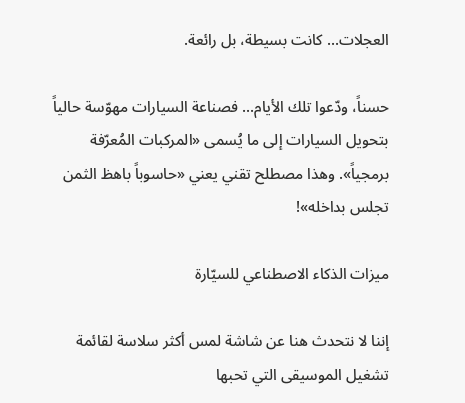العجلات... كانت بسيطة، بل رائعة.

حسناً، ودّعوا تلك الأيام... فصناعة السيارات مهوّسة حالياً بتحويل السيارات إلى ما يُسمى «المركبات المُعرّفة برمجياً». وهذا مصطلح تقني يعني «حاسوباً باهظ الثمن تجلس بداخله»!

ميزات الذكاء الاصطناعي للسيّارة

إننا لا نتحدث هنا عن شاشة لمس أكثر سلاسة لقائمة تشغيل الموسيقى التي تحبها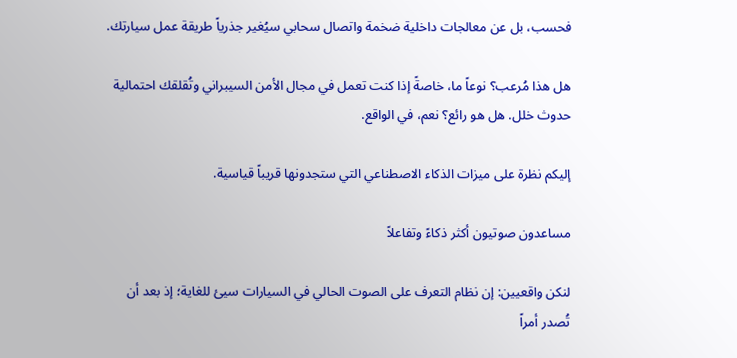فحسب، بل عن معالجات داخلية ضخمة واتصال سحابي سيُغير جذرياً طريقة عمل سيارتك.

هل هذا مُرعب؟ نوعاً ما، خاصةً إذا كنت تعمل في مجال الأمن السيبراني وتُقلقك احتمالية حدوث خلل. هل هو رائع؟ نعم، في الواقع.

إليكم نظرة على ميزات الذكاء الاصطناعي التي ستجدونها قريباً قياسية.

مساعدون صوتيون أكثر ذكاءً وتفاعلاً

لنكن واقعيين: إن نظام التعرف على الصوت الحالي في السيارات سيئ للغاية؛ إذ بعد أن تُصدر أمراً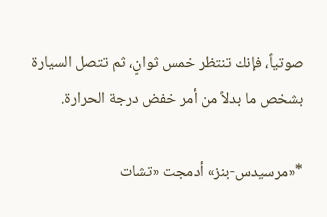صوتياً، فإنك تنتظر خمس ثوانٍ، ثم تتصل السيارة بشخص ما بدلاً من أمر خفض درجة الحرارة.

*«مرسيدس-بنز» أدمجت «تشات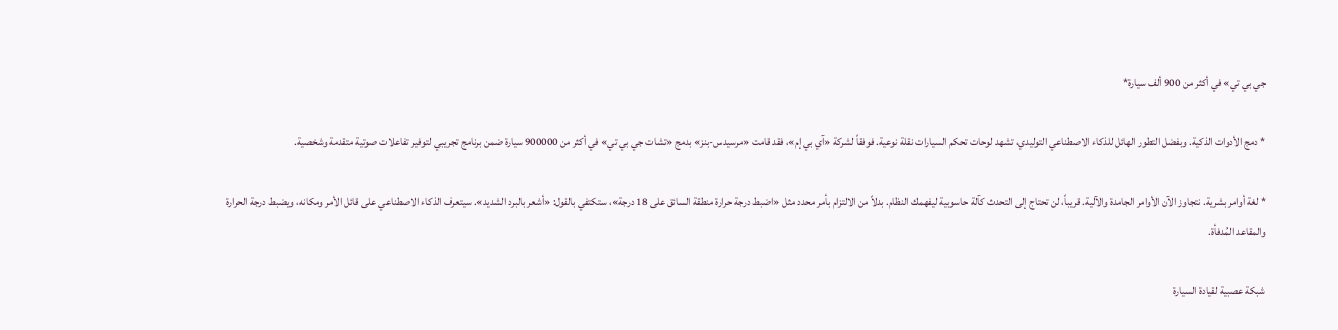جي بي تي» في أكثر من 900 ألف سيارة*

* دمج الأدوات الذكية. وبفضل التطور الهائل للذكاء الاصطناعي التوليدي، تشهد لوحات تحكم السيارات نقلة نوعية. فوفقاً لشركة «آي بي إم»، فقد قامت «مرسيدس-بنز» بدمج «تشات جي بي تي» في أكثر من 900000 سيارة ضمن برنامج تجريبي لتوفير تفاعلات صوتية متقدمة وشخصية.

* لغة أوامر بشرية. نتجاوز الآن الأوامر الجامدة والآلية. قريباً، لن تحتاج إلى التحدث كآلة حاسوبية ليفهمك النظام. بدلاً من الالتزام بأمر محدد مثل «اضبط درجة حرارة منطقة السائق على 18 درجة»، ستكتفي بالقول: «أشعر بالبرد الشديد». سيتعرف الذكاء الاصطناعي على قائل الأمر ومكانه، ويضبط درجة الحرارة والمقاعد المُدفأة.

شبكة عصبية لقيادة السيارة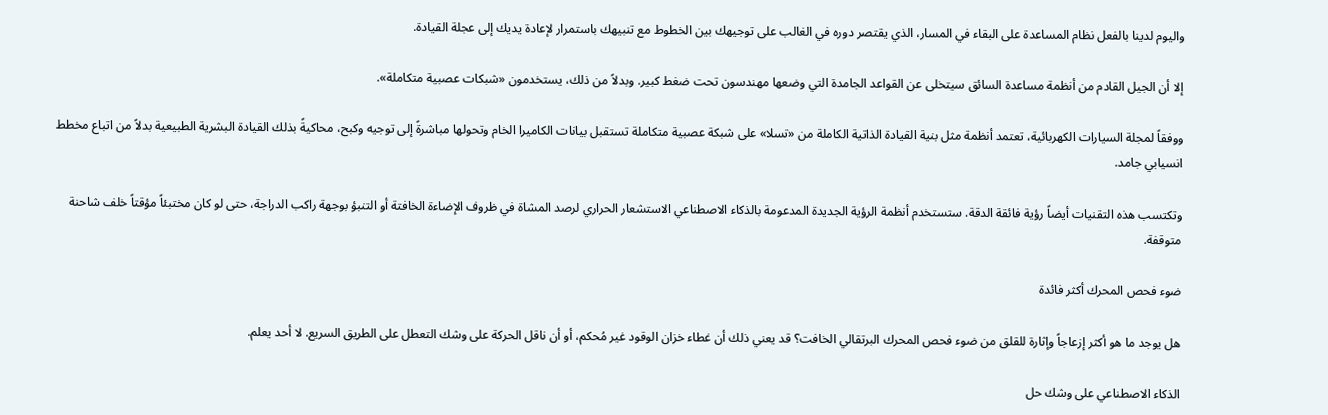واليوم لدينا بالفعل نظام المساعدة على البقاء في المسار، الذي يقتصر دوره في الغالب على توجيهك بين الخطوط مع تنبيهك باستمرار لإعادة يديك إلى عجلة القيادة.

إلا أن الجيل القادم من أنظمة مساعدة السائق سيتخلى عن القواعد الجامدة التي وضعها مهندسون تحت ضغط كبير. وبدلاً من ذلك، يستخدمون «شبكات عصبية متكاملة».

ووفقاً لمجلة السيارات الكهربائية، تعتمد أنظمة مثل بنية القيادة الذاتية الكاملة من «تسلا» على شبكة عصبية متكاملة تستقبل بيانات الكاميرا الخام وتحولها مباشرةً إلى توجيه وكبح، محاكيةً بذلك القيادة البشرية الطبيعية بدلاً من اتباع مخطط انسيابي جامد.

وتكتسب هذه التقنيات أيضاً رؤية فائقة الدقة. ستستخدم أنظمة الرؤية الجديدة المدعومة بالذكاء الاصطناعي الاستشعار الحراري لرصد المشاة في ظروف الإضاءة الخافتة أو التنبؤ بوجهة راكب الدراجة، حتى لو كان مختبئاً مؤقتاً خلف شاحنة متوقفة.

ضوء فحص المحرك أكثر فائدة

هل يوجد ما هو أكثر إزعاجاً وإثارة للقلق من ضوء فحص المحرك البرتقالي الخافت؟ قد يعني ذلك أن غطاء خزان الوقود غير مُحكم، أو أن ناقل الحركة على وشك التعطل على الطريق السريع. لا أحد يعلم.

الذكاء الاصطناعي على وشك حل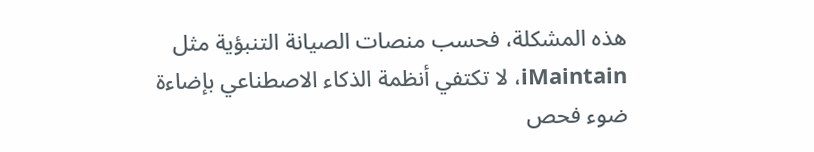هذه المشكلة، فحسب منصات الصيانة التنبؤية مثل iMaintain، لا تكتفي أنظمة الذكاء الاصطناعي بإضاءة ضوء فحص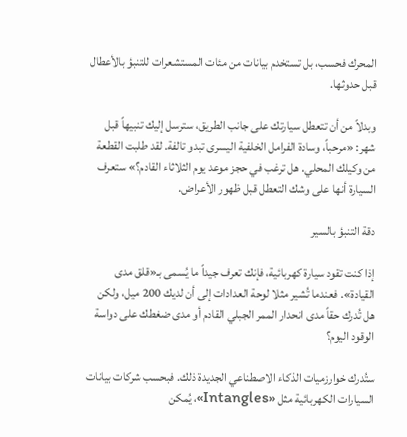المحرك فحسب، بل تستخدم بيانات من مئات المستشعرات للتنبؤ بالأعطال قبل حدوثها.

وبدلاً من أن تتعطل سيارتك على جانب الطريق، سترسل إليك تنبيهاً قبل شهر: «مرحباً، وسادة الفرامل الخلفية اليسرى تبدو تالفة. لقد طلبت القطعة من وكيلك المحلي. هل ترغب في حجز موعد يوم الثلاثاء القادم؟» ستعرف السيارة أنها على وشك التعطل قبل ظهور الأعراض.

دقة التنبؤ بالسير

إذا كنت تقود سيارة كهربائية، فإنك تعرف جيداً ما يُسمى بـ«قلق مدى القيادة». فعندما تُشير مثلا لوحة العدادات إلى أن لديك 200 ميل، ولكن هل تُدرك حقاً مدى انحدار الممر الجبلي القادم أو مدى ضغطك على دواسة الوقود اليوم؟

ستُدرك خوارزميات الذكاء الاصطناعي الجديدة ذلك. فبحسب شركات بيانات السيارات الكهربائية مثل «Intangles»، يُمكن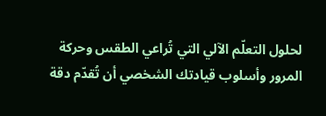لحلول التعلّم الآلي التي تُراعي الطقس وحركة المرور وأسلوب قيادتك الشخصي أن تُقدّم دقة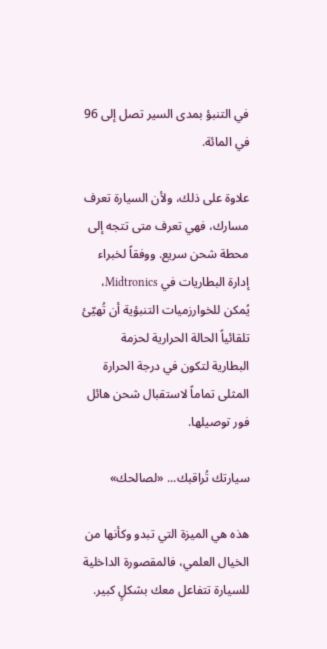في التنبؤ بمدى السير تصل إلى 96 في المائة.

علاوة على ذلك، ولأن السيارة تعرف مسارك، فهي تعرف متى تتجه إلى محطة شحن سريع. ووفقاً لخبراء إدارة البطاريات في Midtronics، يُمكن للخوارزميات التنبؤية أن تُهيّئ تلقائياً الحالة الحرارية لحزمة البطارية لتكون في درجة الحرارة المثلى تماماً لاستقبال شحن هائل فور توصيلها.

سيارتك تُراقبك... «لصالحك»

هذه هي الميزة التي تبدو وكأنها من الخيال العلمي، فالمقصورة الداخلية للسيارة تتفاعل معك بشكلٍ كبير.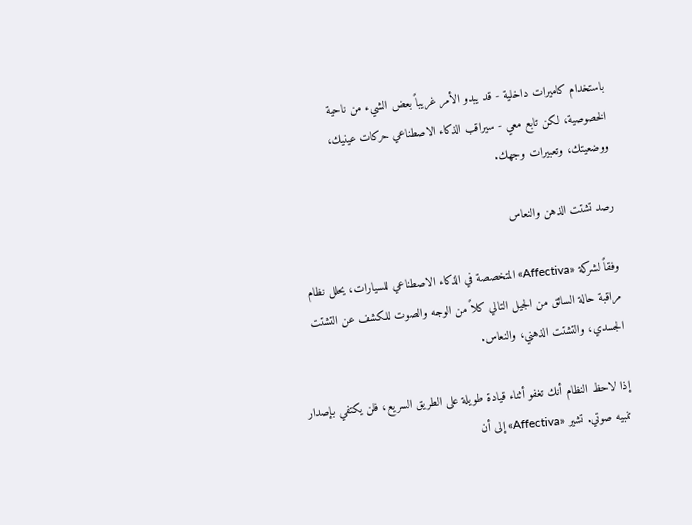باستخدام كاميرات داخلية - قد يبدو الأمر غريباً بعض الشيء من ناحية الخصوصية، لكن تابع معي - سيراقب الذكاء الاصطناعي حركات عينيك، ووضعيتك، وتعبيرات وجهك.

رصد تشتت الذهن والنعاس

وفقاً لشركة «Affectiva» المتخصصة في الذكاء الاصطناعي للسيارات، يحلل نظام مراقبة حالة السائق من الجيل التالي كلاً من الوجه والصوت للكشف عن التشتت الجسدي، والتشتت الذهني، والنعاس.

إذا لاحظ النظام أنك تغفو أثناء قيادة طويلة على الطريق السريع، فلن يكتفي بإصدار تنبيه صوتي. تشير «Affectiva» إلى أن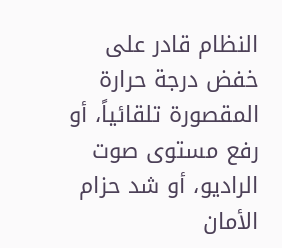النظام قادر على خفض درجة حرارة المقصورة تلقائياً، أو رفع مستوى صوت الراديو، أو شد حزام الأمان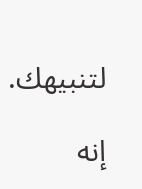لتنبيهك.

إنه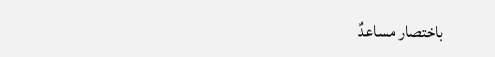باختصار مساعدٌ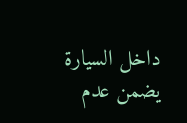داخل السيارة يضمن عدم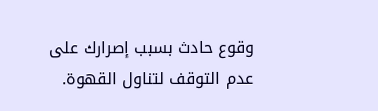وقوع حادث بسبب إصرارك على عدم التوقف لتناول القهوة.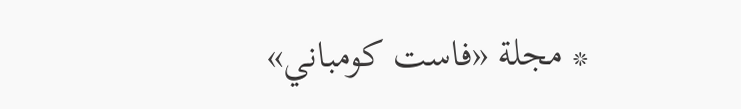* مجلة «فاست كومباني»